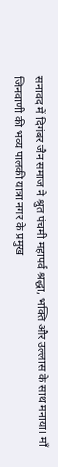सनावद में दिगंबर जैन समाज ने श्रुत पंचमी महापर्व श्रद्धा, भक्ति और उल्लास के साथ मनाया। माँ जिनवाणी की भव्य पालकी यात्रा नगर के प्रमुख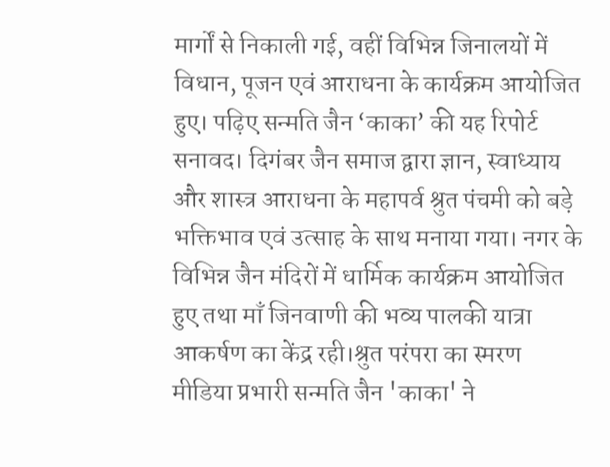मार्गों से निकाली गई, वहीं विभिन्न जिनालयों में विधान, पूजन एवं आराधना के कार्यक्रम आयोजित हुए। पढ़िए सन्मति जैन ‘काका’ की यह रिपोर्ट
सनावद। दिगंबर जैन समाज द्वारा ज्ञान, स्वाध्याय और शास्त्र आराधना के महापर्व श्रुत पंचमी को बड़े भक्तिभाव एवं उत्साह के साथ मनाया गया। नगर के विभिन्न जैन मंदिरों में धार्मिक कार्यक्रम आयोजित हुए तथा माँ जिनवाणी की भव्य पालकी यात्रा आकर्षण का केंद्र रही।श्रुत परंपरा का स्मरण
मीडिया प्रभारी सन्मति जैन 'काका' ने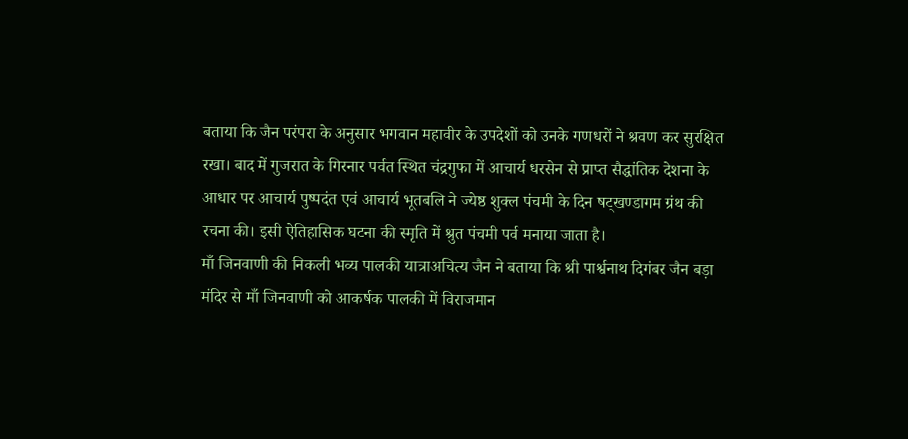बताया कि जैन परंपरा के अनुसार भगवान महावीर के उपदेशों को उनके गणधरों ने श्रवण कर सुरक्षित रखा। बाद में गुजरात के गिरनार पर्वत स्थित चंद्रगुफा में आचार्य धरसेन से प्राप्त सैद्धांतिक देशना के आधार पर आचार्य पुष्पदंत एवं आचार्य भूतबलि ने ज्येष्ठ शुक्ल पंचमी के दिन षट्खण्डागम ग्रंथ की रचना की। इसी ऐतिहासिक घटना की स्मृति में श्रुत पंचमी पर्व मनाया जाता है।
माँ जिनवाणी की निकली भव्य पालकी यात्राअचित्य जैन ने बताया कि श्री पार्श्वनाथ दिगंबर जैन बड़ा मंदिर से माँ जिनवाणी को आकर्षक पालकी में विराजमान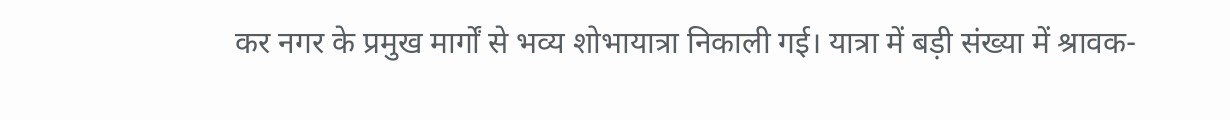कर नगर के प्रमुख मार्गों से भव्य शोभायात्रा निकाली गई। यात्रा में बड़ी संख्या में श्रावक-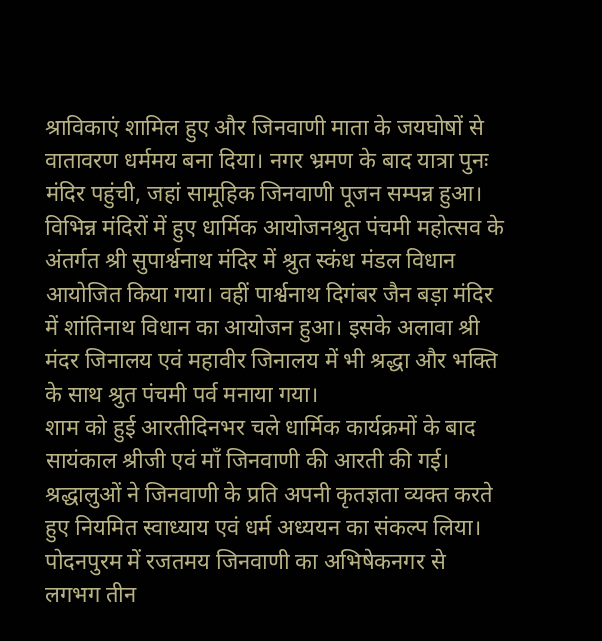श्राविकाएं शामिल हुए और जिनवाणी माता के जयघोषों से वातावरण धर्ममय बना दिया। नगर भ्रमण के बाद यात्रा पुनः मंदिर पहुंची, जहां सामूहिक जिनवाणी पूजन सम्पन्न हुआ।
विभिन्न मंदिरों में हुए धार्मिक आयोजनश्रुत पंचमी महोत्सव के अंतर्गत श्री सुपार्श्वनाथ मंदिर में श्रुत स्कंध मंडल विधान आयोजित किया गया। वहीं पार्श्वनाथ दिगंबर जैन बड़ा मंदिर में शांतिनाथ विधान का आयोजन हुआ। इसके अलावा श्री मंदर जिनालय एवं महावीर जिनालय में भी श्रद्धा और भक्ति के साथ श्रुत पंचमी पर्व मनाया गया।
शाम को हुई आरतीदिनभर चले धार्मिक कार्यक्रमों के बाद सायंकाल श्रीजी एवं माँ जिनवाणी की आरती की गई। श्रद्धालुओं ने जिनवाणी के प्रति अपनी कृतज्ञता व्यक्त करते हुए नियमित स्वाध्याय एवं धर्म अध्ययन का संकल्प लिया।
पोदनपुरम में रजतमय जिनवाणी का अभिषेकनगर से लगभग तीन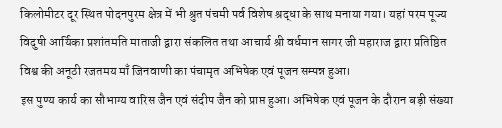किलोमीटर दूर स्थित पोदनपुरम क्षेत्र में भी श्रुत पंचमी पर्व विशेष श्रद्धा के साथ मनाया गया। यहां परम पूज्य विदुषी आर्यिका प्रशांतमति माताजी द्वारा संकलित तथा आचार्य श्री वर्धमान सागर जी महाराज द्वारा प्रतिष्ठित विश्व की अनूठी रजतमय माँ जिनवाणी का पंचामृत अभिषेक एवं पूजन सम्पन्न हुआ।
इस पुण्य कार्य का सौभाग्य वारिस जैन एवं संदीप जैन को प्राप्त हुआ। अभिषेक एवं पूजन के दौरान बड़ी संख्या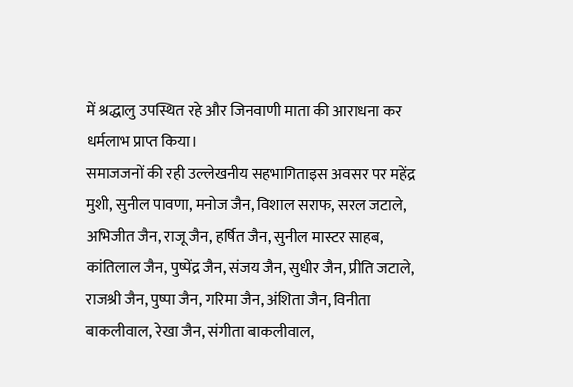में श्रद्धालु उपस्थित रहे और जिनवाणी माता की आराधना कर धर्मलाभ प्राप्त किया।
समाजजनों की रही उल्लेखनीय सहभागिताइस अवसर पर महेंद्र मुशी, सुनील पावणा, मनोज जैन, विशाल सराफ, सरल जटाले, अभिजीत जैन, राजू जैन, हर्षित जैन, सुनील मास्टर साहब, कांतिलाल जैन, पुष्पेंद्र जैन, संजय जैन, सुधीर जैन, प्रीति जटाले, राजश्री जैन, पुष्पा जैन, गरिमा जैन, अंशिता जैन, विनीता बाकलीवाल, रेखा जैन, संगीता बाकलीवाल,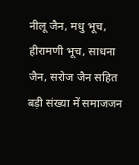नीलू जैन, मधु भूच, हीरामणी भूच, साधना जैन, सरोज जैन सहित बड़ी संख्या में समाजजन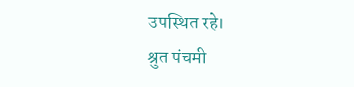उपस्थित रहे।
श्रुत पंचमी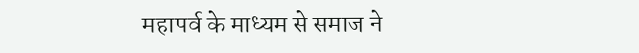महापर्व के माध्यम से समाज ने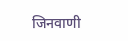जिनवाणी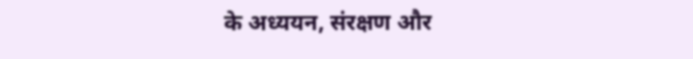के अध्ययन, संरक्षण और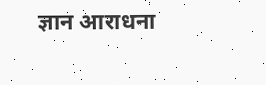ज्ञान आराधना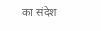का संदेश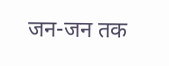जन-जन तक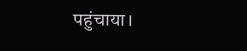पहुंचाया।